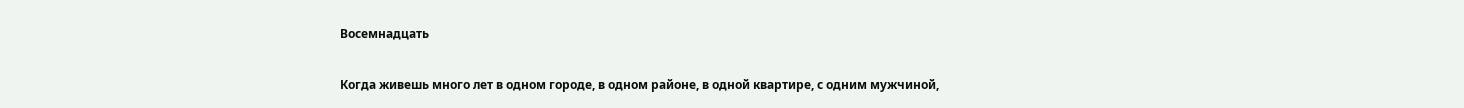Восемнадцать

Когда живешь много лет в одном городе, в одном районе, в одной квартире, с одним мужчиной,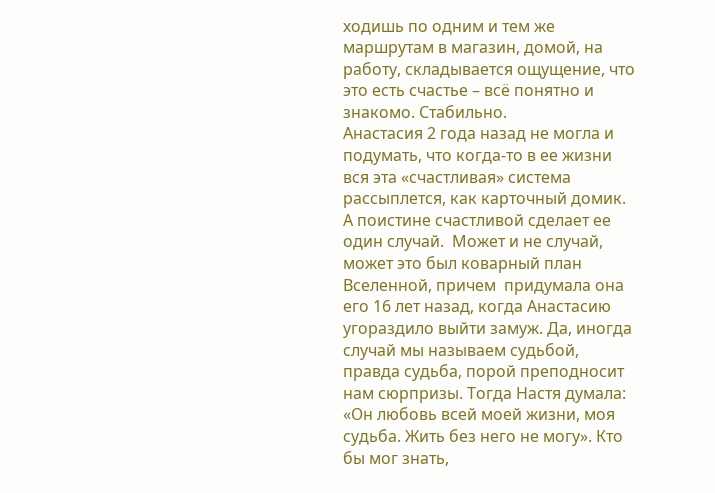ходишь по одним и тем же маршрутам в магазин, домой, на работу, складывается ощущение, что это есть счастье – всё понятно и знакомо. Стабильно.
Анастасия 2 года назад не могла и подумать, что когда-то в ее жизни вся эта «счастливая» система рассыплется, как карточный домик. А поистине счастливой сделает ее один случай.  Может и не случай,  может это был коварный план Вселенной, причем  придумала она его 16 лет назад, когда Анастасию угораздило выйти замуж. Да, иногда случай мы называем судьбой, правда судьба, порой преподносит нам сюрпризы. Тогда Настя думала: «Он любовь всей моей жизни, моя судьба. Жить без него не могу». Кто бы мог знать,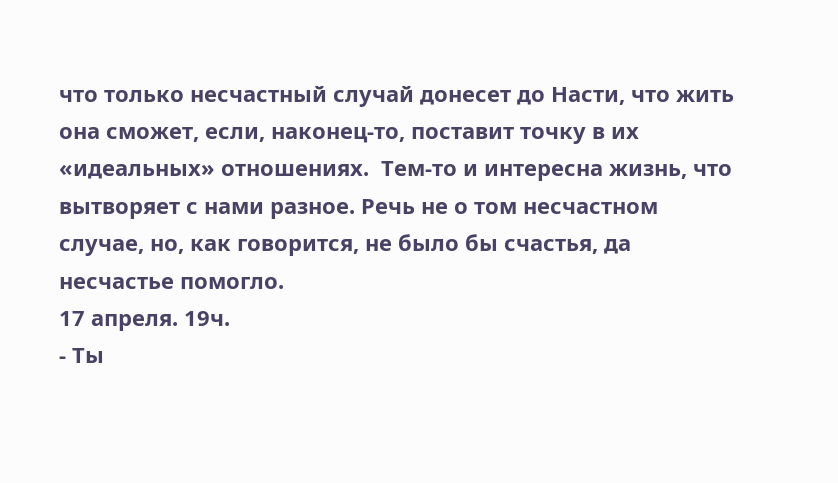что только несчастный случай донесет до Насти, что жить она сможет, если, наконец-то, поставит точку в их «идеальных» отношениях.  Тем-то и интересна жизнь, что вытворяет с нами разное. Речь не о том несчастном случае, но, как говорится, не было бы счастья, да несчастье помогло.
17 апреля. 19ч.
- Ты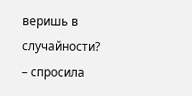веришь в случайности? – спросила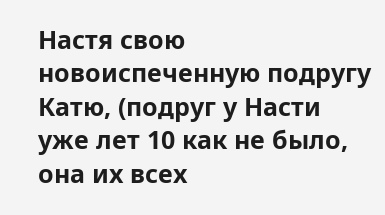Настя свою новоиспеченную подругу Катю, (подруг у Насти уже лет 10 как не было, она их всех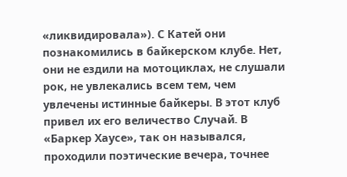«ликвидировала»). С Катей они познакомились в байкерском клубе. Нет, они не ездили на мотоциклах, не слушали рок, не увлекались всем тем, чем увлечены истинные байкеры. В этот клуб привел их его величество Случай. В «Баркер Хаусе», так он назывался, проходили поэтические вечера, точнее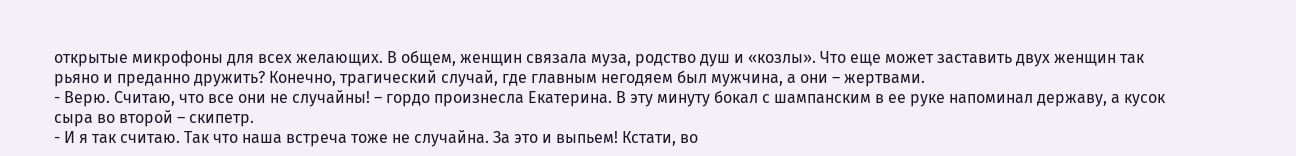открытые микрофоны для всех желающих. В общем, женщин связала муза, родство душ и «козлы». Что еще может заставить двух женщин так рьяно и преданно дружить? Конечно, трагический случай, где главным негодяем был мужчина, а они – жертвами.
- Верю. Считаю, что все они не случайны! – гордо произнесла Екатерина. В эту минуту бокал с шампанским в ее руке напоминал державу, а кусок сыра во второй – скипетр.
- И я так считаю. Так что наша встреча тоже не случайна. За это и выпьем! Кстати, во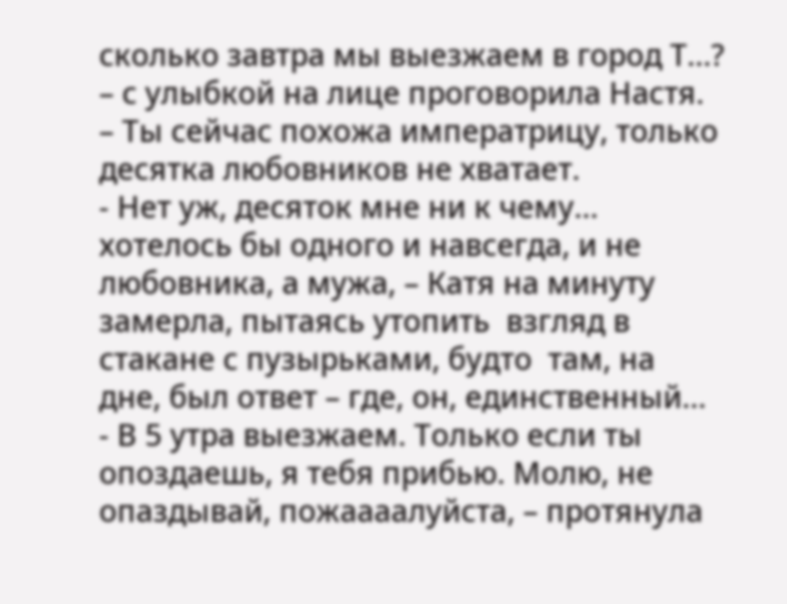сколько завтра мы выезжаем в город Т…? – с улыбкой на лице проговорила Настя. – Ты сейчас похожа императрицу, только десятка любовников не хватает.
- Нет уж, десяток мне ни к чему…  хотелось бы одного и навсегда, и не любовника, а мужа, – Катя на минуту замерла, пытаясь утопить  взгляд в стакане с пузырьками, будто  там, на дне, был ответ – где, он, единственный…  - В 5 утра выезжаем. Только если ты опоздаешь, я тебя прибью. Молю, не опаздывай, пожаааалуйста, – протянула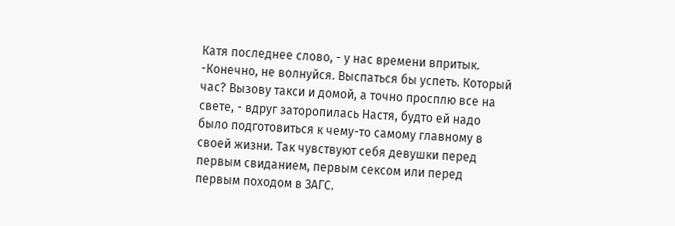Катя последнее слово, - у нас времени впритык.
-Конечно, не волнуйся. Выспаться бы успеть. Который час? Вызову такси и домой, а точно просплю все на свете, - вдруг заторопилась Настя, будто ей надо было подготовиться к чему-то самому главному в своей жизни. Так чувствуют себя девушки перед первым свиданием, первым сексом или перед первым походом в ЗАГС.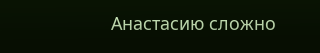Анастасию сложно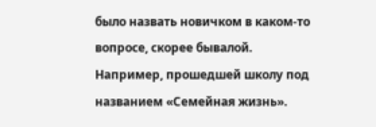было назвать новичком в каком-то вопросе, скорее бывалой. Например, прошедшей школу под названием «Семейная жизнь».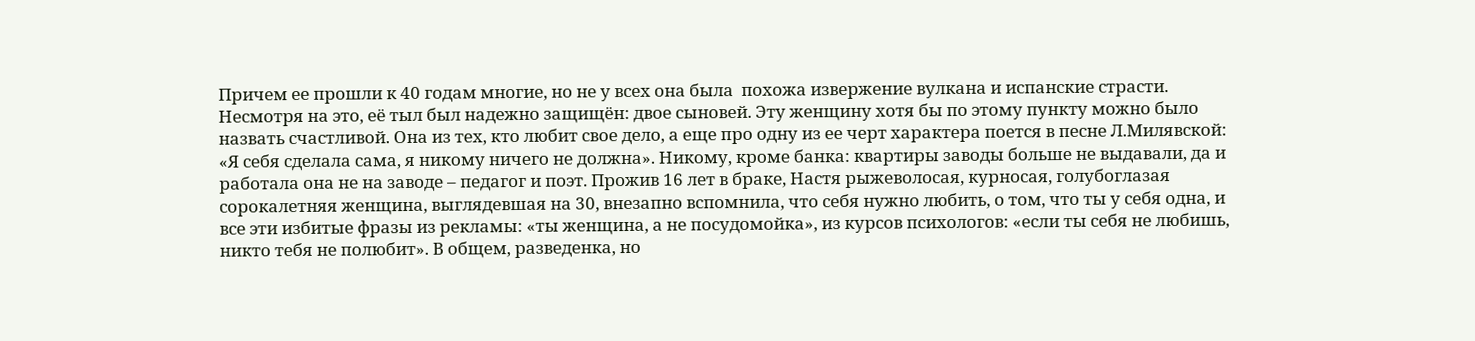Причем ее прошли к 40 годам многие, но не у всех она была  похожа извержение вулкана и испанские страсти. Несмотря на это, её тыл был надежно защищён: двое сыновей. Эту женщину хотя бы по этому пункту можно было назвать счастливой. Она из тех, кто любит свое дело, а еще про одну из ее черт характера поется в песне Л.Милявской: «Я себя сделала сама, я никому ничего не должна». Никому, кроме банка: квартиры заводы больше не выдавали, да и работала она не на заводе – педагог и поэт. Прожив 16 лет в браке, Настя рыжеволосая, курносая, голубоглазая сорокалетняя женщина, выглядевшая на 30, внезапно вспомнила, что себя нужно любить, о том, что ты у себя одна, и все эти избитые фразы из рекламы: «ты женщина, а не посудомойка», из курсов психологов: «если ты себя не любишь, никто тебя не полюбит». В общем, разведенка, но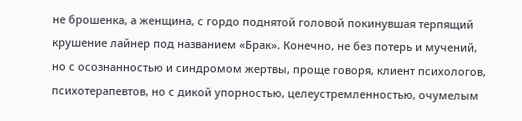не брошенка, а женщина, с гордо поднятой головой покинувшая терпящий крушение лайнер под названием «Брак». Конечно, не без потерь и мучений, но с осознанностью и синдромом жертвы, проще говоря, клиент психологов, психотерапевтов, но с дикой упорностью, целеустремленностью, очумелым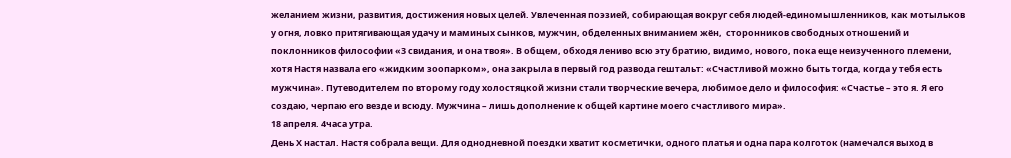желанием жизни, развития, достижения новых целей. Увлеченная поэзией, собирающая вокруг себя людей-единомышленников, как мотыльков у огня, ловко притягивающая удачу и маминых сынков, мужчин, обделенных вниманием жён,  сторонников свободных отношений и поклонников философии «3 свидания, и она твоя». В общем, обходя лениво всю эту братию, видимо, нового, пока еще неизученного племени, хотя Настя назвала его «жидким зоопарком», она закрыла в первый год развода гештальт: «Счастливой можно быть тогда, когда у тебя есть мужчина». Путеводителем по второму году холостяцкой жизни стали творческие вечера, любимое дело и философия: «Счастье – это я. Я его создаю, черпаю его везде и всюду. Мужчина – лишь дополнение к общей картине моего счастливого мира».
18 апреля. 4часа утра.
День Х настал. Настя собрала вещи. Для однодневной поездки хватит косметички, одного платья и одна пара колготок (намечался выход в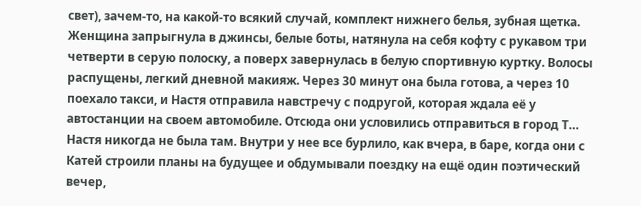свет), зачем-то, на какой-то всякий случай, комплект нижнего белья, зубная щетка. Женщина запрыгнула в джинсы, белые боты, натянула на себя кофту с рукавом три четверти в серую полоску, а поверх завернулась в белую спортивную куртку. Волосы распущены, легкий дневной макияж. Через 30 минут она была готова, а через 10 поехало такси, и Настя отправила навстречу с подругой, которая ждала её у автостанции на своем автомобиле. Отсюда они условились отправиться в город Т… Настя никогда не была там. Внутри у нее все бурлило, как вчера, в баре, когда они с Катей строили планы на будущее и обдумывали поездку на ещё один поэтический вечер,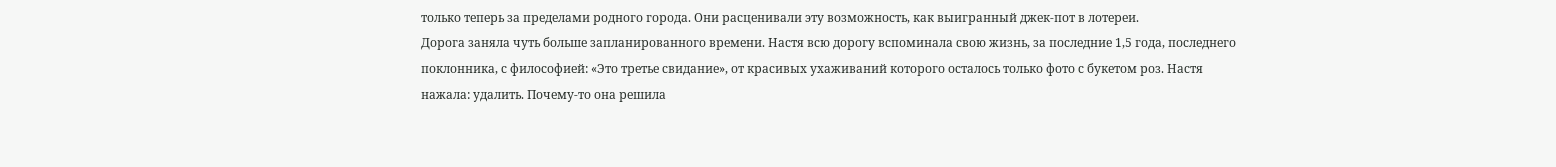только теперь за пределами родного города. Они расценивали эту возможность, как выигранный джек-пот в лотереи.
Дорога заняла чуть больше запланированного времени. Настя всю дорогу вспоминала свою жизнь, за последние 1,5 года, последнего поклонника, с философией: «Это третье свидание», от красивых ухаживаний которого осталось только фото с букетом роз. Настя нажала: удалить. Почему-то она решила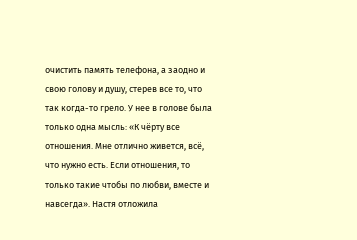очистить память телефона, а заодно и свою голову и душу, стерев все то, что так когда-то грело. У нее в голове была только одна мысль: «К чёрту все отношения. Мне отлично живется, всё, что нужно есть. Если отношения, то только такие чтобы по любви, вместе и навсегда». Настя отложила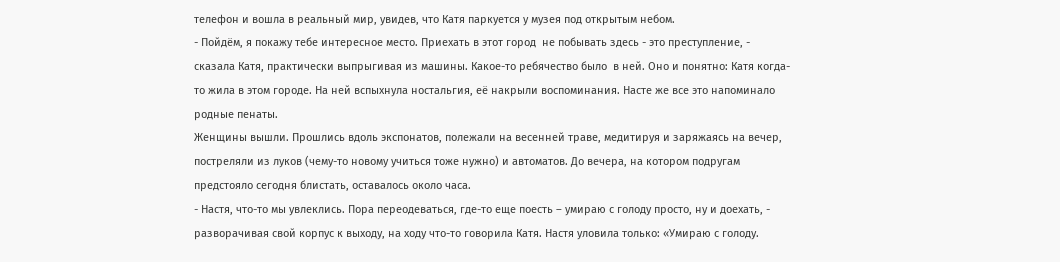телефон и вошла в реальный мир, увидев, что Катя паркуется у музея под открытым небом.
- Пойдём, я покажу тебе интересное место. Приехать в этот город  не побывать здесь - это преступление, - сказала Катя, практически выпрыгивая из машины. Какое-то ребячество было  в ней. Оно и понятно: Катя когда-то жила в этом городе. На ней вспыхнула ностальгия, её накрыли воспоминания. Насте же все это напоминало родные пенаты.
Женщины вышли. Прошлись вдоль экспонатов, полежали на весенней траве, медитируя и заряжаясь на вечер, постреляли из луков (чему-то новому учиться тоже нужно) и автоматов. До вечера, на котором подругам предстояло сегодня блистать, оставалось около часа.
- Настя, что-то мы увлеклись. Пора переодеваться, где-то еще поесть – умираю с голоду просто, ну и доехать, - разворачивая свой корпус к выходу, на ходу что-то говорила Катя. Настя уловила только: «Умираю с голоду.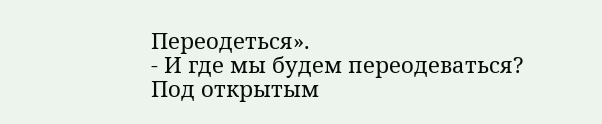Переодеться».
- И где мы будем переодеваться? Под открытым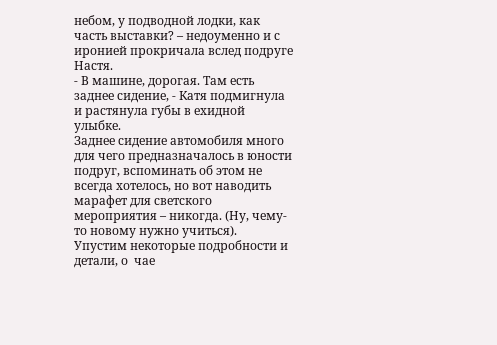небом, у подводной лодки, как часть выставки? – недоуменно и с иронией прокричала вслед подруге Настя.
- В машине, дорогая. Там есть заднее сидение, - Катя подмигнула и растянула губы в ехидной улыбке.
Заднее сидение автомобиля много для чего предназначалось в юности подруг, вспоминать об этом не всегда хотелось, но вот наводить марафет для светского мероприятия – никогда. (Ну, чему-то новому нужно учиться).
Упустим некоторые подробности и детали, о  чае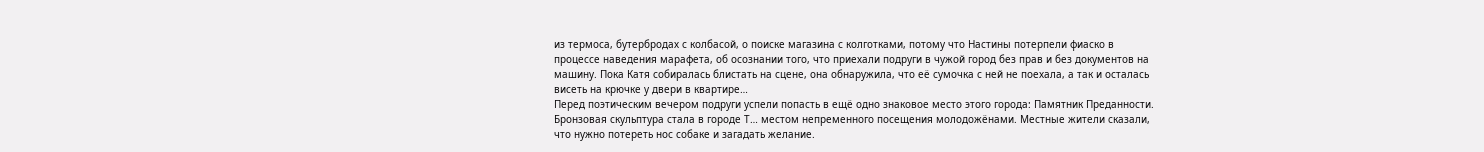из термоса, бутербродах с колбасой, о поиске магазина с колготками, потому что Настины потерпели фиаско в процессе наведения марафета, об осознании того, что приехали подруги в чужой город без прав и без документов на машину. Пока Катя собиралась блистать на сцене, она обнаружила, что её сумочка с ней не поехала, а так и осталась висеть на крючке у двери в квартире…
Перед поэтическим вечером подруги успели попасть в ещё одно знаковое место этого города: Памятник Преданности. Бронзовая скульптура стала в городе Т… местом непременного посещения молодожёнами. Местные жители сказали, что нужно потереть нос собаке и загадать желание.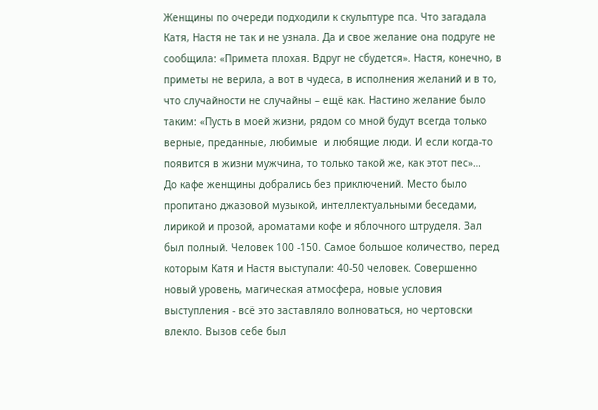Женщины по очереди подходили к скульптуре пса. Что загадала Катя, Настя не так и не узнала. Да и свое желание она подруге не сообщила: «Примета плохая. Вдруг не сбудется». Настя, конечно, в приметы не верила, а вот в чудеса, в исполнения желаний и в то, что случайности не случайны – ещё как. Настино желание было таким: «Пусть в моей жизни, рядом со мной будут всегда только верные, преданные, любимые  и любящие люди. И если когда-то появится в жизни мужчина, то только такой же, как этот пес»…
До кафе женщины добрались без приключений. Место было пропитано джазовой музыкой, интеллектуальными беседами, лирикой и прозой, ароматами кофе и яблочного штруделя. Зал был полный. Человек 100 -150. Самое большое количество, перед которым Катя и Настя выступали: 40-50 человек. Совершенно новый уровень, магическая атмосфера, новые условия выступления - всё это заставляло волноваться, но чертовски влекло. Вызов себе был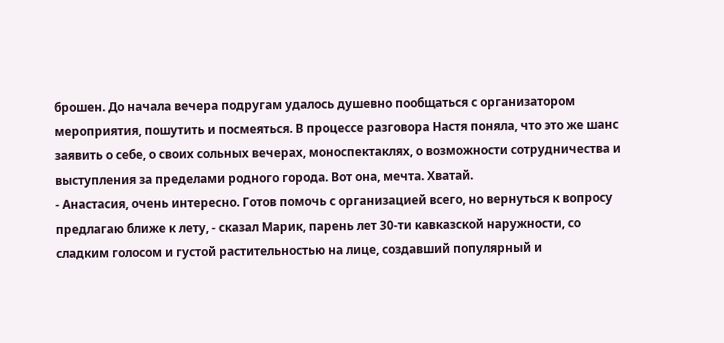брошен. До начала вечера подругам удалось душевно пообщаться с организатором мероприятия, пошутить и посмеяться. В процессе разговора Настя поняла, что это же шанс заявить о себе, о своих сольных вечерах, моноспектаклях, о возможности сотрудничества и выступления за пределами родного города. Вот она, мечта. Хватай.
- Анастасия, очень интересно. Готов помочь с организацией всего, но вернуться к вопросу предлагаю ближе к лету, - сказал Марик, парень лет 30-ти кавказской наружности, со сладким голосом и густой растительностью на лице, создавший популярный и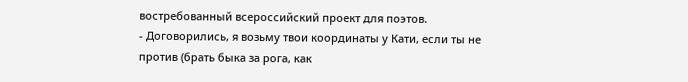востребованный всероссийский проект для поэтов.
- Договорились, я возьму твои координаты у Кати, если ты не против (брать быка за рога, как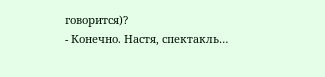говорится)?
- Конечно. Настя, спектакль…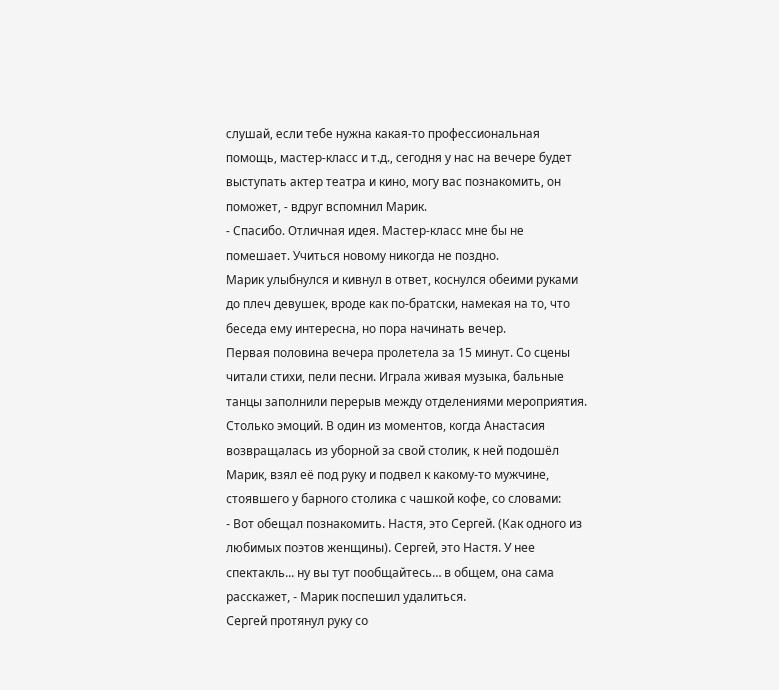слушай, если тебе нужна какая-то профессиональная помощь, мастер-класс и т.д., сегодня у нас на вечере будет выступать актер театра и кино, могу вас познакомить, он поможет, - вдруг вспомнил Марик.
- Спасибо. Отличная идея. Мастер-класс мне бы не помешает. Учиться новому никогда не поздно.
Марик улыбнулся и кивнул в ответ, коснулся обеими руками до плеч девушек, вроде как по-братски, намекая на то, что беседа ему интересна, но пора начинать вечер.
Первая половина вечера пролетела за 15 минут. Со сцены читали стихи, пели песни. Играла живая музыка, бальные танцы заполнили перерыв между отделениями мероприятия. Столько эмоций. В один из моментов, когда Анастасия возвращалась из уборной за свой столик, к ней подошёл Марик, взял её под руку и подвел к какому-то мужчине, стоявшего у барного столика с чашкой кофе, со словами:
- Вот обещал познакомить. Настя, это Сергей. (Как одного из любимых поэтов женщины). Сергей, это Настя. У нее спектакль... ну вы тут пообщайтесь… в общем, она сама расскажет, - Марик поспешил удалиться.
Сергей протянул руку со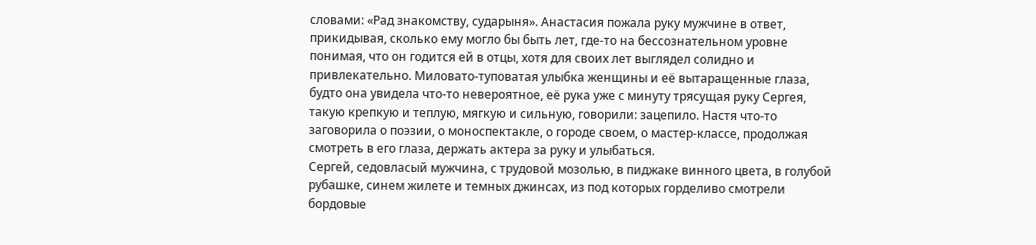словами: «Рад знакомству, сударыня». Анастасия пожала руку мужчине в ответ, прикидывая, сколько ему могло бы быть лет, где-то на бессознательном уровне понимая, что он годится ей в отцы, хотя для своих лет выглядел солидно и привлекательно. Миловато-туповатая улыбка женщины и её вытаращенные глаза, будто она увидела что-то невероятное, её рука уже с минуту трясущая руку Сергея, такую крепкую и теплую, мягкую и сильную, говорили: зацепило. Настя что-то заговорила о поэзии, о моноспектакле, о городе своем, о мастер-классе, продолжая смотреть в его глаза, держать актера за руку и улыбаться.
Сергей, седовласый мужчина, с трудовой мозолью, в пиджаке винного цвета, в голубой рубашке, синем жилете и темных джинсах, из под которых горделиво смотрели бордовые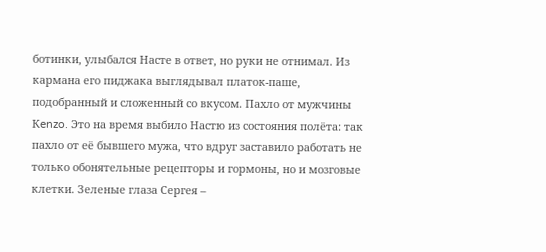ботинки, улыбался Насте в ответ, но руки не отнимал. Из кармана его пиджака выглядывал платок-паше, подобранный и сложенный со вкусом. Пахло от мужчины Кenzo. Это на время выбило Настю из состояния полёта: так пахло от её бывшего мужа, что вдруг заставило работать не только обонятельные рецепторы и гормоны, но и мозговые клетки. Зеленые глаза Сергея –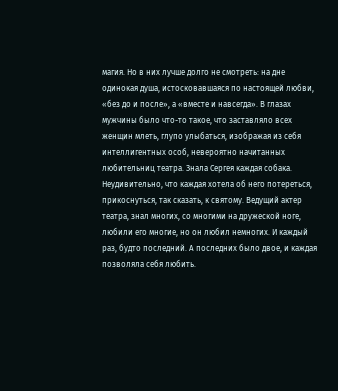магия. Но в них лучше долго не смотреть: на дне одинокая душа, истосковавшаяся по настоящей любви, «без до и после», а «вместе и навсегда». В глазах мужчины было что-то такое, что заставляло всех женщин млеть, глупо улыбаться, изображая из себя интеллигентных особ, невероятно начитанных любительниц театра. Знала Сергея каждая собака. Неудивительно, что каждая хотела об него потереться, прикоснуться, так сказать, к святому. Ведущий актер театра, знал многих, со многими на дружеской ноге, любили его многие, но он любил немногих. И каждый раз, будто последний. А последних было двое, и каждая позволяла себя любить.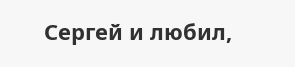Сергей и любил,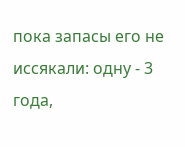пока запасы его не иссякали: одну - 3 года,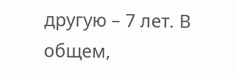другую – 7 лет. В общем,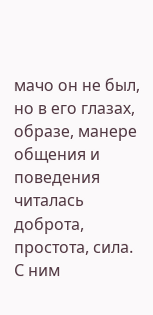мачо он не был, но в его глазах, образе, манере общения и поведения читалась доброта, простота, сила.
С ним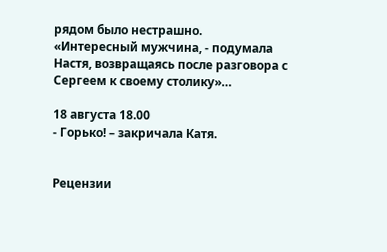рядом было нестрашно.
«Интересный мужчина, - подумала Настя, возвращаясь после разговора с Сергеем к своему столику»…

18 августа 18.00
- Горько! – закричала Катя.


Рецензии